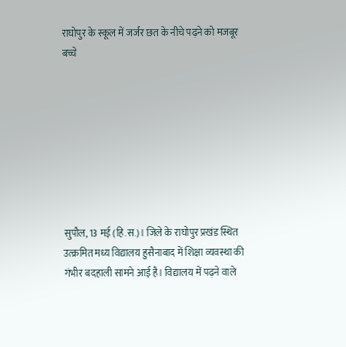राघोपुर के स्कूल में जर्जर छत के नीचे पढ़ने को मजबूर बच्चे








सुपौल, 13 मई (हि.स.)। जिले के राघोपुर प्रखंड स्थित उत्क्रमित मध्य विद्यालय हुसैनाबाद में शिक्षा व्यवस्था की गंभीर बदहाली सामने आई है। विद्यालय में पढ़ने वाले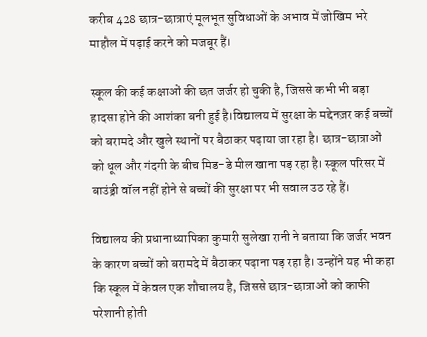करीब 428 छात्र-छात्राएं मूलभूत सुविधाओं के अभाव में जोखिम भरे माहौल में पढ़ाई करने को मजबूर हैं।

स्कूल की कई कक्षाओं की छत जर्जर हो चुकी है, जिससे कभी भी बड़ा हादसा होने की आशंका बनी हुई है।विद्यालय में सुरक्षा के मद्देनज़र कई बच्चों को बरामदे और खुले स्थानों पर बैठाकर पढ़ाया जा रहा है। छात्र-छात्राओं को धूल और गंदगी के बीच मिड-डे मील खाना पड़ रहा है। स्कूल परिसर में बाउंड्री वॉल नहीं होने से बच्चों की सुरक्षा पर भी सवाल उठ रहे हैं।

विद्यालय की प्रधानाध्यापिका कुमारी सुलेखा रानी ने बताया कि जर्जर भवन के कारण बच्चों को बरामदे में बैठाकर पढ़ाना पड़ रहा है। उन्होंने यह भी कहा कि स्कूल में केवल एक शौचालय है, जिससे छात्र-छात्राओं को काफी परेशानी होती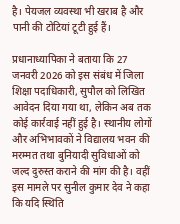है। पेयजल व्यवस्था भी खराब है और पानी की टोटियां टूटी हुई हैं।

प्रधानाध्यापिका ने बताया कि 27 जनवरी 2026 को इस संबंध में जिला शिक्षा पदाधिकारी, सुपौल को लिखित आवेदन दिया गया था, लेकिन अब तक कोई कार्रवाई नहीं हुई है। स्थानीय लोगों और अभिभावकों ने विद्यालय भवन की मरम्मत तथा बुनियादी सुविधाओं को जल्द दुरुस्त कराने की मांग की है। वहीं इस मामले पर सुनील कुमार देव ने कहा कि यदि स्थिति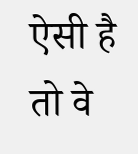ऐसी है तो वे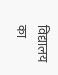विद्यालय का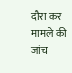दौरा कर मामले की जांच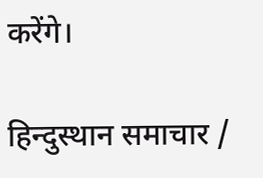करेंगे।

हिन्दुस्थान समाचार /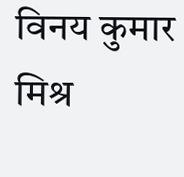विनय कुमार मिश्र